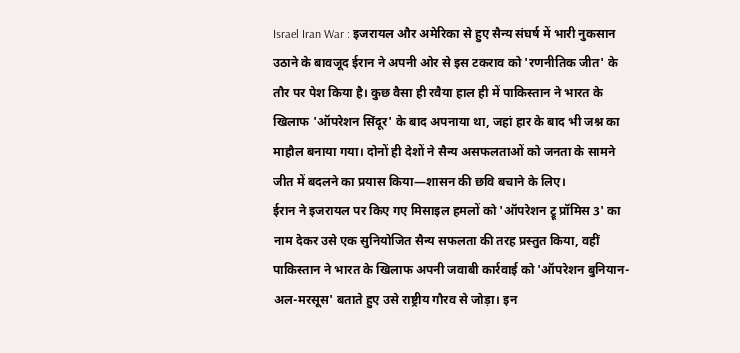Israel Iran War : इजरायल और अमेरिका से हुए सैन्य संघर्ष में भारी नुकसान उठाने के बावजूद ईरान ने अपनी ओर से इस टकराव को 'रणनीतिक जीत' के तौर पर पेश किया है। कुछ वैसा ही रवैया हाल ही में पाकिस्तान ने भारत के खिलाफ 'ऑपरेशन सिंदूर' के बाद अपनाया था, जहां हार के बाद भी जश्न का माहौल बनाया गया। दोनों ही देशों ने सैन्य असफलताओं को जनता के सामने जीत में बदलने का प्रयास किया—शासन की छवि बचाने के लिए।
ईरान ने इजरायल पर किए गए मिसाइल हमलों को 'ऑपरेशन ट्रू प्रॉमिस 3' का नाम देकर उसे एक सुनियोजित सैन्य सफलता की तरह प्रस्तुत किया, वहीं पाकिस्तान ने भारत के खिलाफ अपनी जवाबी कार्रवाई को 'ऑपरेशन बुनियान-अल-मरसूस' बताते हुए उसे राष्ट्रीय गौरव से जोड़ा। इन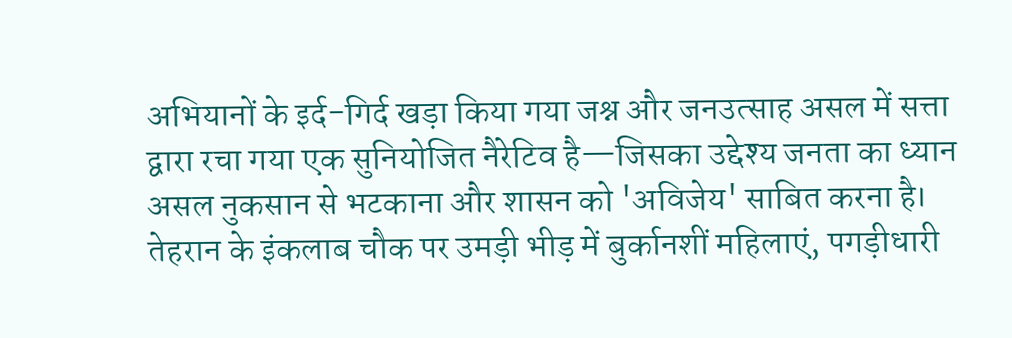अभियानों के इर्द-गिर्द खड़ा किया गया जश्न और जनउत्साह असल में सत्ता द्वारा रचा गया एक सुनियोजित नैरेटिव है—जिसका उद्देश्य जनता का ध्यान असल नुकसान से भटकाना और शासन को 'अविजेय' साबित करना है।
तेहरान के इंकलाब चौक पर उमड़ी भीड़ में बुर्कानशीं महिलाएं, पगड़ीधारी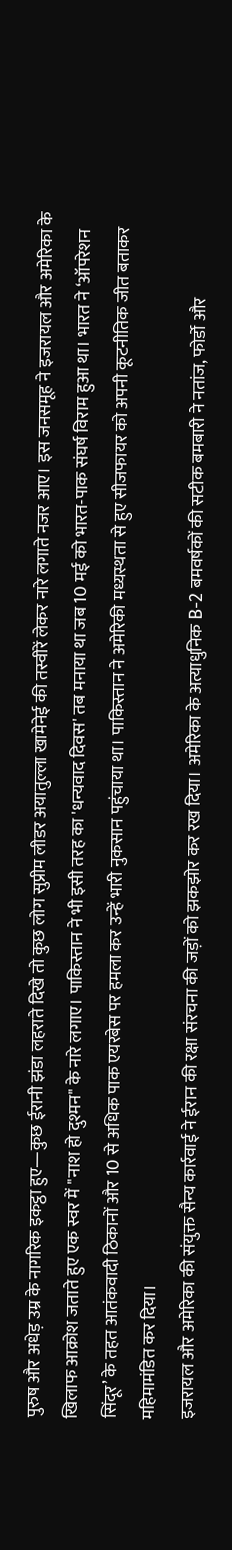पुरुष और अधेड़ उम्र के नागरिक इकट्ठा हुए—कुछ ईरानी झंडा लहराते दिखे तो कुछ लोग सुप्रीम लीडर अयातुल्ला खामेनेई की तस्वीरें लेकर नारे लगाते नजर आए। इस जनसमूह ने इजरायल और अमेरिका के खिलाफ आक्रोश जताते हुए एक स्वर में "नाश हो दुश्मन" के नारे लगाए। पाकिस्तान ने भी इसी तरह का 'धन्यवाद दिवस' तब मनाया था जब 10 मई को भारत-पाक संघर्ष विराम हुआ था। भारत ने ‘ऑपरेशन सिंदूर’ के तहत आतंकवादी ठिकानों और 10 से अधिक पाक एयरबेस पर हमला कर उन्हें भारी नुकसान पहुंचाया था। पाकिस्तान ने अमेरिकी मध्यस्थता से हुए सीजफायर को अपनी कूटनीतिक जीत बताकर महिमामंडित कर दिया।
इजरायल और अमेरिका की संयुक्त सैन्य कार्रवाई ने ईरान की रक्षा संरचना की जड़ों को झकझोर कर रख दिया। अमेरिका के अत्याधुनिक B-2 बमवर्षकों की सटीक बमबारी ने नतांज, फोर्डो और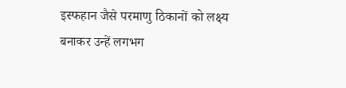इस्फहान जैसे परमाणु ठिकानों को लक्ष्य बनाकर उन्हें लगभग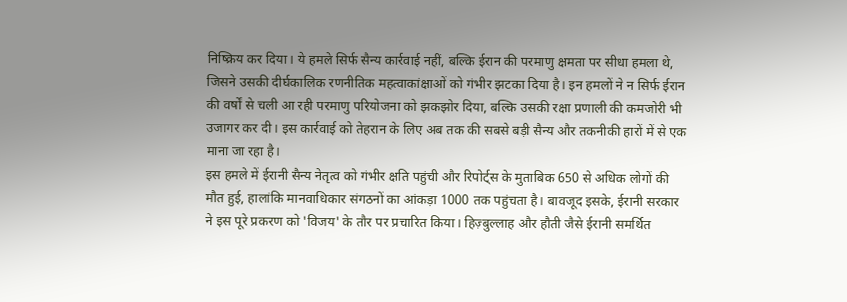निष्क्रिय कर दिया। ये हमले सिर्फ सैन्य कार्रवाई नहीं, बल्कि ईरान की परमाणु क्षमता पर सीधा हमला थे, जिसने उसकी दीर्घकालिक रणनीतिक महत्वाकांक्षाओं को गंभीर झटका दिया है। इन हमलों ने न सिर्फ ईरान की वर्षों से चली आ रही परमाणु परियोजना को झकझोर दिया, बल्कि उसकी रक्षा प्रणाली की कमजोरी भी उजागर कर दी। इस कार्रवाई को तेहरान के लिए अब तक की सबसे बड़ी सैन्य और तकनीकी हारों में से एक माना जा रहा है।
इस हमले में ईरानी सैन्य नेतृत्व को गंभीर क्षति पहुंची और रिपोर्ट्स के मुताबिक 650 से अधिक लोगों की मौत हुई, हालांकि मानवाधिकार संगठनों का आंकड़ा 1000 तक पहुंचता है। बावजूद इसके, ईरानी सरकार ने इस पूरे प्रकरण को 'विजय' के तौर पर प्रचारित किया। हिज़्बुल्लाह और हौती जैसे ईरानी समर्थित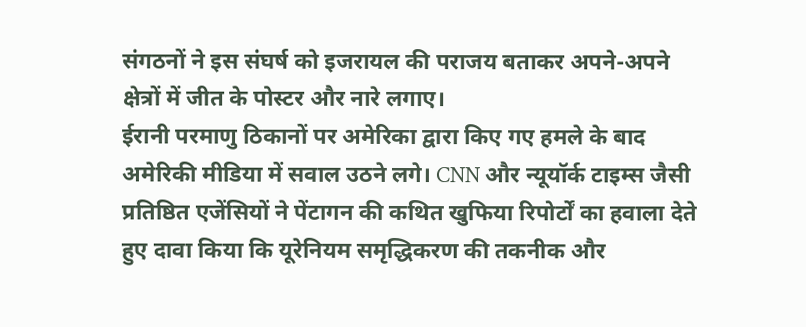संगठनों ने इस संघर्ष को इजरायल की पराजय बताकर अपने-अपने क्षेत्रों में जीत के पोस्टर और नारे लगाए।
ईरानी परमाणु ठिकानों पर अमेरिका द्वारा किए गए हमले के बाद अमेरिकी मीडिया में सवाल उठने लगे। CNN और न्यूयॉर्क टाइम्स जैसी प्रतिष्ठित एजेंसियों ने पेंटागन की कथित खुफिया रिपोर्टों का हवाला देते हुए दावा किया कि यूरेनियम समृद्धिकरण की तकनीक और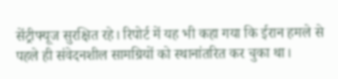सेंट्रीफ्यूज सुरक्षित रहे। रिपोर्ट में यह भी कहा गया कि ईरान हमले से पहले ही संवेदनशील सामग्रियों को स्थानांतरित कर चुका था।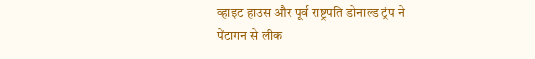व्हाइट हाउस और पूर्व राष्ट्रपति डोनाल्ड ट्रंप ने पेंटागन से लीक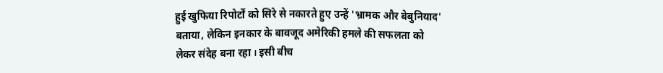हुई खुफिया रिपोर्टों को सिरे से नकारते हुए उन्हें 'भ्रामक और बेबुनियाद' बताया, लेकिन इनकार के बावजूद अमेरिकी हमले की सफलता को लेकर संदेह बना रहा। इसी बीच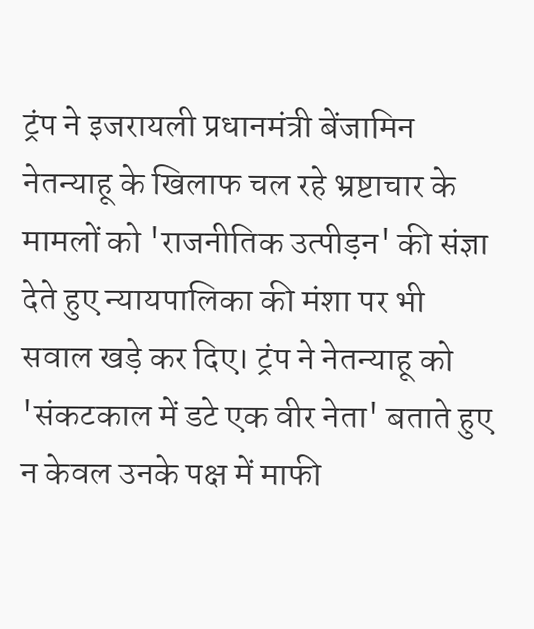ट्रंप ने इजरायली प्रधानमंत्री बेंजामिन नेतन्याहू के खिलाफ चल रहे भ्रष्टाचार के मामलों को 'राजनीतिक उत्पीड़न' की संज्ञा देते हुए न्यायपालिका की मंशा पर भी सवाल खड़े कर दिए। ट्रंप ने नेतन्याहू को 'संकटकाल में डटे एक वीर नेता' बताते हुए न केवल उनके पक्ष में माफी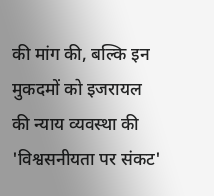की मांग की, बल्कि इन मुकदमों को इजरायल की न्याय व्यवस्था की 'विश्वसनीयता पर संकट'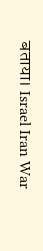बताया। Israel Iran War